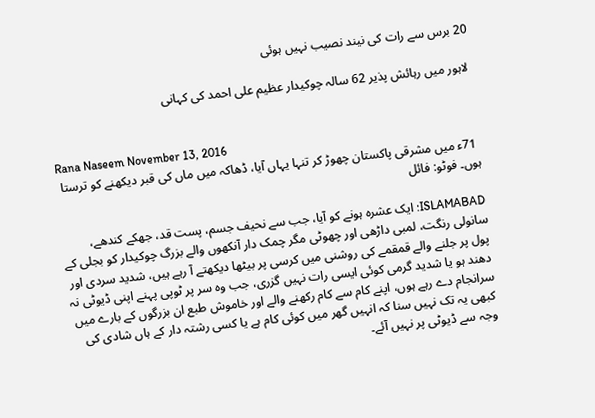20 برس سے رات کی نیند نصیب نہیں ہوئی

 لاہور میں رہائش پذیر 62 سالہ چوکیدار عظیم علی احمد کی کہانی


Rana Naseem November 13, 2016
 71ء میں مشرقی پاکستان چھوڑ کر تنہا یہاں آیا، ڈھاکہ میں ماں کی قبر دیکھنے کو ترستا ہوں۔ فوٹو: فائل

ISLAMABAD: ایک عشرہ ہونے کو آیا، جب سے نحیف جسم، پست قد، جھکے کندھے، سانولی رنگت، لمبی داڑھی اور چھوٹی مگر چمک دار آنکھوں والے بزرگ چوکیدار کو بجلی کے پول پر جلنے والے قمقمے کی روشنی میں کرسی پر بیٹھا دیکھتے آ رہے ہیں، شدید سردی اور دھند ہو یا شدید گرمی کوئی ایسی رات نہیں گزری، جب وہ سر پر ٹوپی پہنے اپنی ڈیوٹی نہ سرانجام دے رہے ہوں، اپنے کام سے کام رکھنے والے اور خاموش طبع ان بزرگوں کے بارے میں کبھی یہ تک نہیں سنا کہ انہیں گھر میں کوئی کام ہے یا کسی رشتہ دار کے ہاں شادی کی وجہ سے ڈیوٹی پر نہیں آئے۔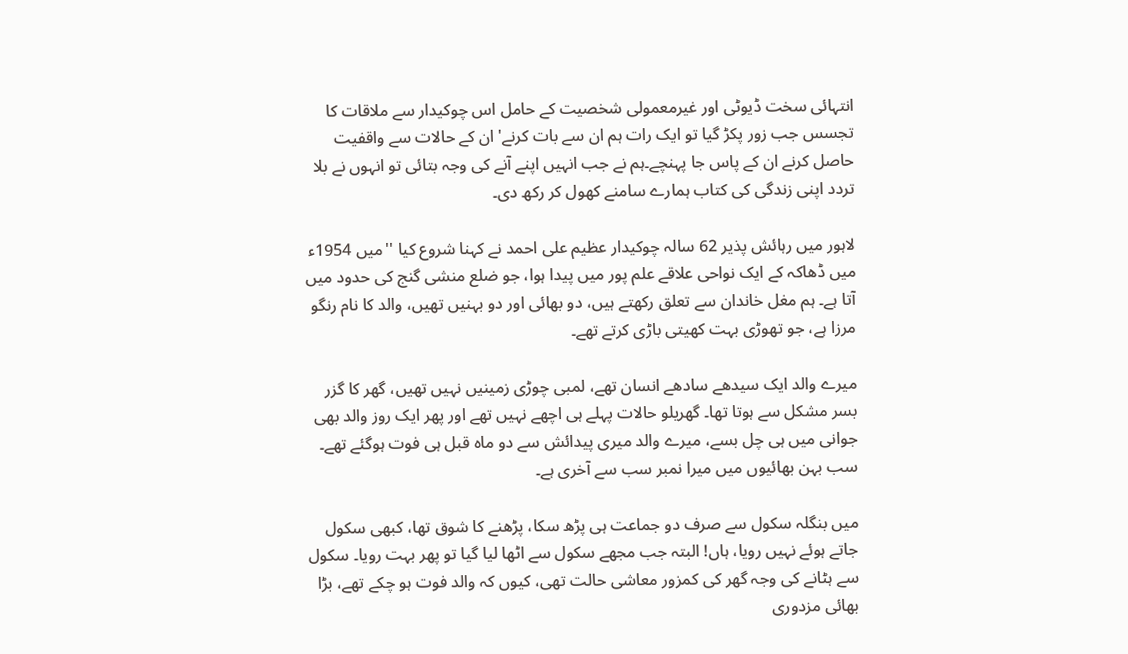انتہائی سخت ڈیوٹی اور غیرمعمولی شخصیت کے حامل اس چوکیدار سے ملاقات کا تجسس جب زور پکڑ گیا تو ایک رات ہم ان سے بات کرنے' ان کے حالات سے واقفیت حاصل کرنے ان کے پاس جا پہنچے۔ہم نے جب انہیں اپنے آنے کی وجہ بتائی تو انہوں نے بلا تردد اپنی زندگی کی کتاب ہمارے سامنے کھول کر رکھ دی۔

لاہور میں رہائش پذیر 62 سالہ چوکیدار عظیم علی احمد نے کہنا شروع کیا ''میں 1954ء میں ڈھاکہ کے ایک نواحی علاقے علم پور میں پیدا ہوا، جو ضلع منشی گنج کی حدود میں آتا ہے۔ ہم مغل خاندان سے تعلق رکھتے ہیں، دو بھائی اور دو بہنیں تھیں، والد کا نام رنگو مرزا ہے، جو تھوڑی بہت کھیتی باڑی کرتے تھے۔

میرے والد ایک سیدھے سادھے انسان تھے، لمبی چوڑی زمینیں نہیں تھیں، گھر کا گزر بسر مشکل سے ہوتا تھا۔ گھریلو حالات پہلے ہی اچھے نہیں تھے اور پھر ایک روز والد بھی جوانی میں ہی چل بسے، میرے والد میری پیدائش سے دو ماہ قبل ہی فوت ہوگئے تھے۔ سب بہن بھائیوں میں میرا نمبر سب سے آخری ہے۔

میں بنگلہ سکول سے صرف دو جماعت ہی پڑھ سکا، پڑھنے کا شوق تھا، کبھی سکول جاتے ہوئے نہیں رویا، ہاں! البتہ جب مجھے سکول سے اٹھا لیا گیا تو پھر بہت رویا۔ سکول سے ہٹانے کی وجہ گھر کی کمزور معاشی حالت تھی، کیوں کہ والد فوت ہو چکے تھے، بڑا بھائی مزدوری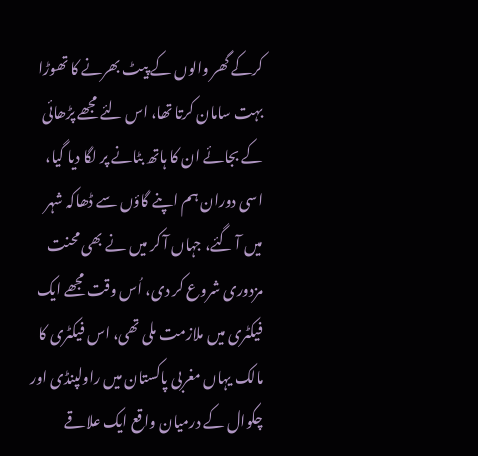کرکے گھر والوں کے پیٹ بھرنے کا تھوڑا بہت سامان کرتا تھا، اس لئے مجھے پڑھائی کے بجائے ان کا ہاتھ بٹانے پر لگا دیا گیا، اسی دوران ہم اپنے گاؤں سے ڈھاکہ شہر میں آ گئے، جہاں آ کر میں نے بھی محنت مزدوری شروع کر دی، اُس وقت مجھے ایک فیکٹری میں ملازمت ملی تھی، اس فیکٹری کا مالک یہاں مغربی پاکستان میں راولپنڈی اور چکوال کے درمیان واقع ایک علاقے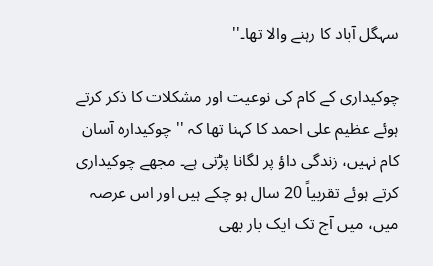سہگل آباد کا رہنے والا تھا۔''

چوکیداری کے کام کی نوعیت اور مشکلات کا ذکر کرتے ہوئے عظیم علی احمد کا کہنا تھا کہ '' چوکیدارہ آسان کام نہیں، زندگی داؤ پر لگانا پڑتی ہے۔ مجھے چوکیداری کرتے ہوئے تقربیاً 20 سال ہو چکے ہیں اور اس عرصہ میں، میں آج تک ایک بار بھی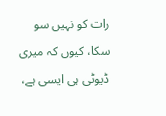رات کو نہیں سو سکا، کیوں کہ میری ڈیوٹی ہی ایسی ہے،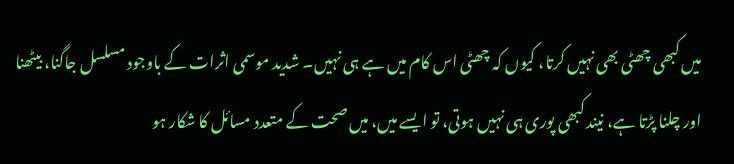میں کبھی چھٹی بھی نہیں کرتا، کیوں کہ چھٹی اس کام میں ہے ہی نہیں۔ شدید موسمی اثرات کے باوجود مسلسل جاگنا، بیٹھنا اور چلنا پڑتا ہے، نیند کبھی پوری ہی نہیں ہوتی، تو ایسے میں، میں صحت کے متعدد مسائل کا شکار ہو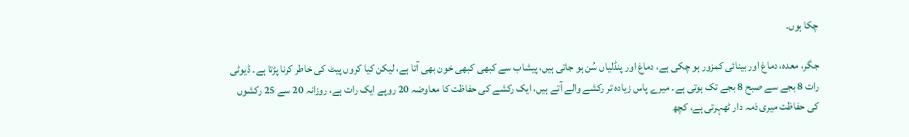چکا ہوں۔

جگر، معدہ، دماغ اور بینائی کمزور ہو چکی ہے، دماغ اور پنڈلیاں سُن ہو جاتی ہیں، پیشاب سے کبھی کبھی خون بھی آتا ہے، لیکن کیا کروں پیٹ کی خاطر کرنا پڑتا ہے۔ ڈیوٹی رات 8 بجے سے صبح 8 بجے تک ہوتی ہے۔ میرے پاس زیادہ تر رکشے والے آتے ہیں، ایک رکشے کی حفاظت کا معاوضہ 20 روپے ایک رات ہے، روزانہ 20 سے 25 رکشوں کی حفاظت میری ذمہ دار ٹھہرتی ہے، کچھ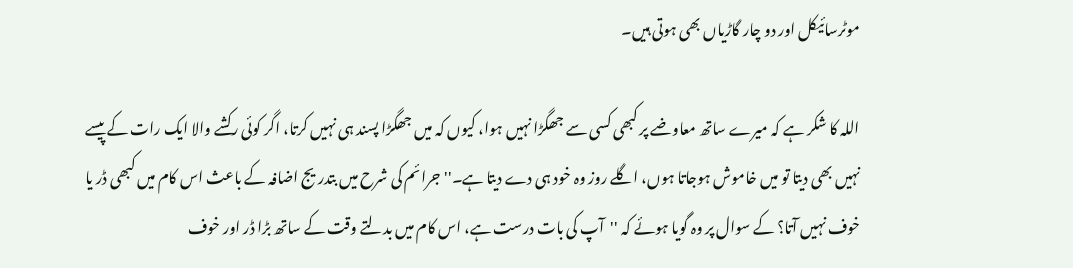موٹرسائیکل اور دو چار گاڑیاں بھی ہوتی ہیں۔

اللہ کا شکر ہے کہ میرے ساتھ معاوضے پر کبھی کسی سے جھگڑا نہیں ہوا، کیوں کہ میں جھگڑا پسند ہی نہیں کرتا، اگر کوئی رکشے والا ایک رات کے پیسے نہیں بھی دیتا تو میں خاموش ہوجاتا ہوں، اگلے روز وہ خود ہی دے دیتا ہے۔'' جرائم کی شرح میں بتدریج اضافہ کے باعث اس کام میں کبھی ڈر یا خوف نہیں آتا؟ کے سوال پر وہ گویا ہوئے کہ ''آپ کی بات درست ہے، اس کام میں بدلتے وقت کے ساتھ بڑا ڈر اور خوف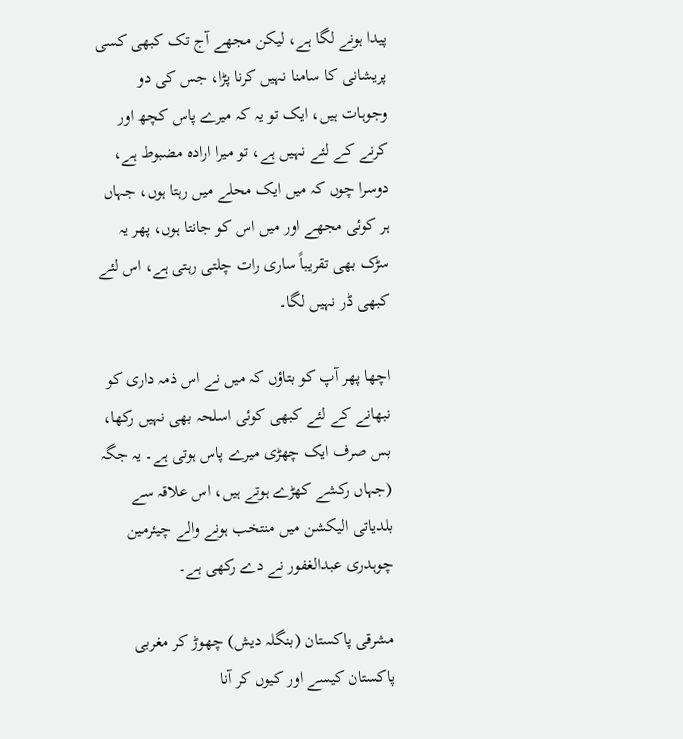پیدا ہونے لگا ہے، لیکن مجھے آج تک کبھی کسی پریشانی کا سامنا نہیں کرنا پڑا، جس کی دو وجوہات ہیں، ایک تو یہ کہ میرے پاس کچھ اور کرنے کے لئے نہیں ہے، تو میرا ارادہ مضبوط ہے، دوسرا چوں کہ میں ایک محلے میں رہتا ہوں، جہاں ہر کوئی مجھے اور میں اس کو جانتا ہوں، پھر یہ سڑک بھی تقریباً ساری رات چلتی رہتی ہے، اس لئے کبھی ڈر نہیں لگا۔

اچھا پھر آپ کو بتاؤں کہ میں نے اس ذمہ داری کو نبھانے کے لئے کبھی کوئی اسلحہ بھی نہیں رکھا، بس صرف ایک چھڑی میرے پاس ہوتی ہے۔ یہ جگہ (جہاں رکشے کھڑے ہوتے ہیں، اس علاقہ سے بلدیاتی الیکشن میں منتخب ہونے والے چیئرمین چوہدری عبدالغفور نے دے رکھی ہے۔

مشرقی پاکستان (بنگلہ دیش) چھوڑ کر مغربی پاکستان کیسے اور کیوں کر آنا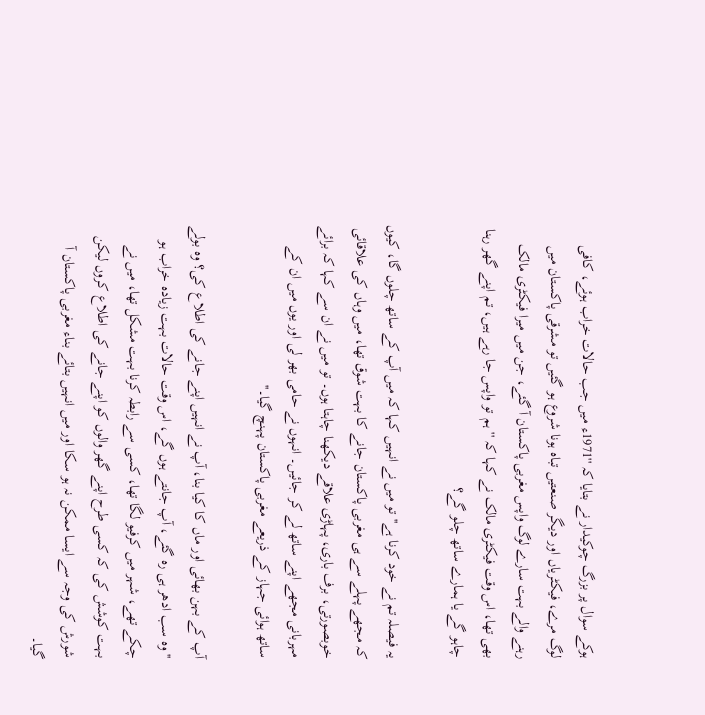ہوکے سوال پر بزرگ چوکیدار نے بتایا کہ ''1971ء میں جب حالات خراب ہوئے، کافی لوگ مرے، فیکٹریاں اور دیگر صنعتیں تباہ ہونا شروع ہو گئیں تو مشرقی پاکستان میں رہنے والے بہت سارے لوگ واپس مغربی پاکستان آ گئے، جن میں میرا فیکٹری مالک بھی تھا، اس وقت فیکٹری مالک نے کہا کہ ''ہم تو واپس جا رہے ہیں، تم اپنے گھر رہنا چاہو گے یا ہمارے ساتھ چلو گے؟

یہ فیصلہ تم نے خود کرنا ہے'' تو میں نے انہیں کہا کہ میں آپ کے ساتھ چلوں گا، کیوں کہ مجھے پہلے سے ہی مغربی پاکستان جانے کا بہت شوق تھا، میں وہاں کی علاقائی خوبصورتی، برف باری، پہاڑی علاقے دیکھنا چاہتا ہوں۔ تو میں نے ان سے کہا کہ برائے مہربانی مجھے اپنے ساتھ لے کر جائیں۔ انہوں نے حامی بھر لی اور یوں میں ان کے ساتھ ہوائی جہاز کے ذریعے مغربی پاکستان پہنچ گیا۔''

آپ کے بہن بھائی اور ماں کا کیا بنا، آپ نے انہیں اپنے جانے کی اطلاع کی؟ وہ بولے '' وہ سب ادھر ہی رہ گئے، آپ جانتے ہوں گے، اس وقت حالات بہت زیادہ خراب ہو چکے تھے، شہر میں کرفیو لگا تھا، کسی سے رابطہ کرنا بہت مشکل تھا، میں نے بہت کوشش کی کہ کسی طرح اپنے گھر والوں کو اپنے جانے کی اطلاع کروں لیکن شورش کی وجہ سے ایسا ممکن نہ ہو سکا اور میں انہیں بتائے بناء مغربی پاکستان آ گیا۔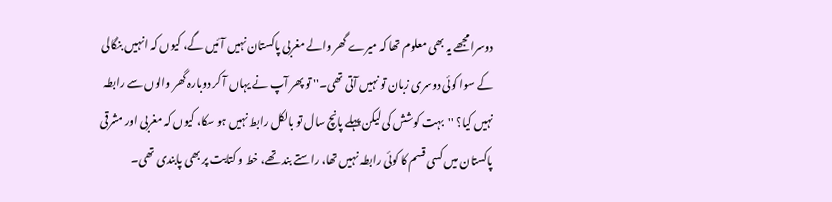دوسرا مجھے یہ بھی معلوم تھا کہ میرے گھر والے مغربی پاکستان نہیں آئیں گے، کیوں کہ انہیں بنگالی کے سوا کوئی دوسری زبان تو نہیں آتی تھی۔'' تو پھر آپ نے یہاں آ کر دوبارہ گھر والوں سے رابطہ نہیں کیا؟ ''بہت کوشش کی لیکن پہلے پانچ سال تو بالکل رابط نہیں ہو سکا، کیوں کہ مغربی اور مشرقی پاکستان میں کسی قسم کا کوئی رابطہ نہیں تھا، راستے بند تھے، خط و کتابت پر بھی پابندی تھی۔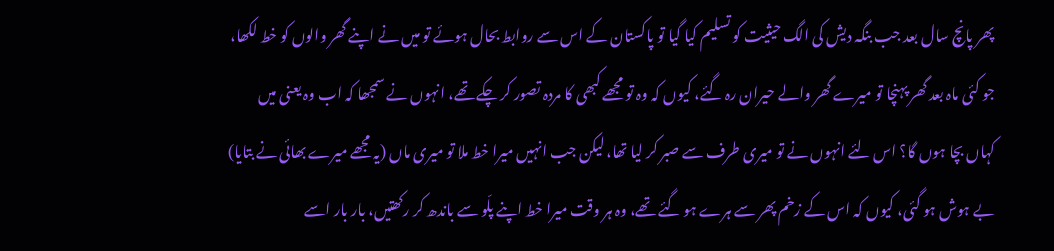پھر پانچ سال بعد جب بنگہ دیش کی الگ حیثیت کو تسلیم کیا گیا تو پاکستان کے اس سے روابط بحال ہوئے تو میں نے اپنے گھر والوں کو خط لکھا، جو کئی ماہ بعد گھر پہنچا تو میرے گھر والے حیران رہ گئے، کیوں کہ وہ تو مجھے کبھی کا مردہ تصور کر چکے تھے، انہوں نے سمجھا کہ اب وہ یعنی میں کہاں بچا ہوں گا؟ اس لئے انہوں نے تو میری طرف سے صبر کر لیا تھا، لیکن جب انہیں میرا خط ملا تو میری ماں (یہ مجھے میرے بھائی نے بتایا) بے ہوش ہو گئی، کیوں کہ اس کے زخم پھر سے ہرے ہو گئے تھے، وہ ہر وقت میرا خط اپنے پلّو سے باندھ کر رکھتیں، بار بار اسے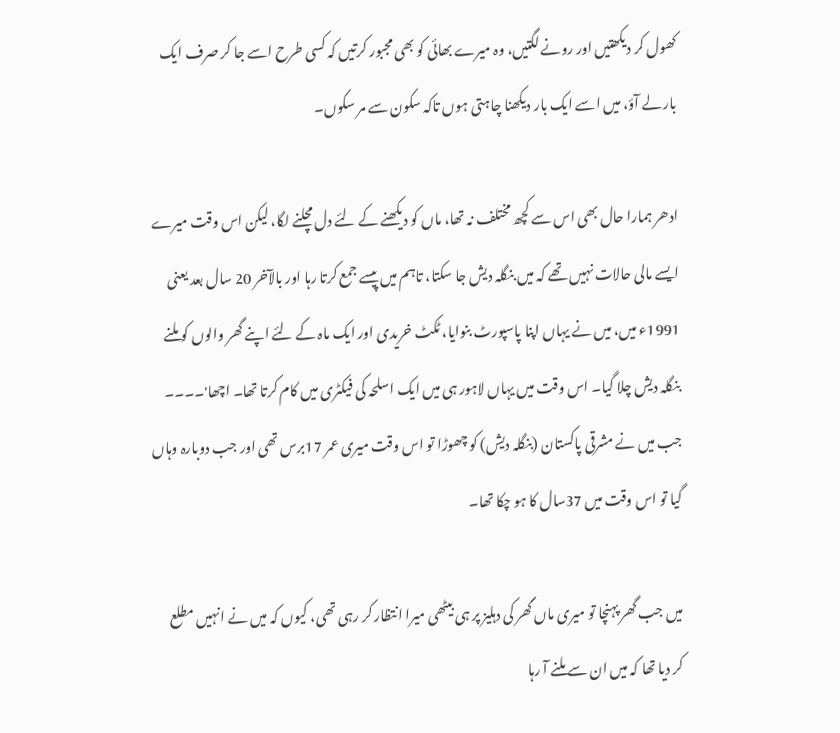کھول کر دیکھتیں اور رونے لگتیں، وہ میرے بھائی کو بھی مجبور کرتیں کہ کسی طرح اسے جا کر صرف ایک بار لے آؤ، میں اسے ایک بار دیکھنا چاہتی ہوں تاکہ سکون سے مر سکوں۔

ادھر ہمارا حال بھی اس سے کچھ مختلف نہ تھا، ماں کو دیکھنے کے لئے دل مچلنے لگا، لیکن اس وقت میرے ایسے مالی حالات نہیں تھے کہ میں بنگلہ دیش جا سکتا، تاہم میں پیسے جمع کرتا رہا اور بالآخر 20 سال بعد یعنی 1991ء میں، میں نے یہاں اپنا پاسپورٹ بنوایا، ٹکٹ خریدی اور ایک ماہ کے لئے اپنے گھر والوں کو ملنے بنگلہ دیش چلا گیا۔ اس وقت میں یہاں لاہور ہی میں ایک اسلحہ کی فیکٹری میں کام کرتا تھا۔ اچھا'۔۔۔۔ جب میں نے مشرقی پاکستان (بنگلہ دیش) کو چھوڑا تو اس وقت میری عمر 17برس تھی اور جب دوبارہ وہاں گیا تو اس وقت میں 37سال کا ہو چکا تھا۔

میں جب گھر پہنچا تو میری ماں گھر کی دہلیز پر ہی بیٹھی میرا انتظار کر رہی تھی، کیوں کہ میں نے انہیں مطلع کر دیا تھا کہ میں ان سے ملنے آ رہا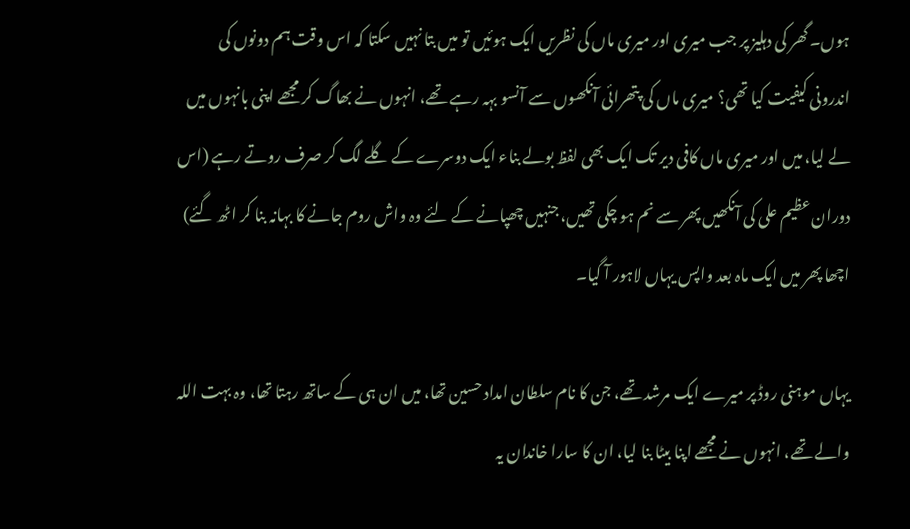ہوں۔ گھر کی دہلیز پر جب میری اور میری ماں کی نظریں ایک ہوئیں تو میں بتا نہیں سکتا کہ اس وقت ہم دونوں کی اندرونی کیفیت کیا تھی؟ میری ماں کی پتھرائی آنکھوں سے آنسو بہہ رہے تھے، انہوں نے بھاگ کر مجھے اپنی بانہوں میں لے لیا، میں اور میری ماں کافی دیر تک ایک بھی لفظ بولے بناء ایک دوسرے کے گلے لگ کر صرف روتے رہے (اس دوران عظیم علی کی آنکھیں پھر سے نم ہو چکی تھیں، جنہیں چھپانے کے لئے وہ واش روم جانے کا بہانہ بنا کر اٹھ گئے) اچھا پھر میں ایک ماہ بعد واپس یہاں لاہور آ گیا۔

یہاں موہنی روڈ پر میرے ایک مرشد تھے، جن کا نام سلطان امداد حسین تھا، میں ان ہی کے ساتھ رہتا تھا، وہ بہت اللہ والے تھے، انہوں نے مجھے اپنا بیٹا بنا لیا، ان کا سارا خاندان یہ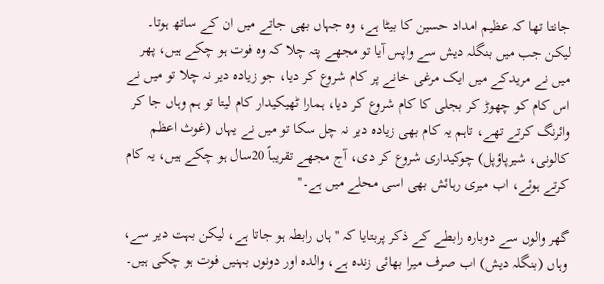جانتا تھا کہ عظیم امداد حسین کا بیٹا ہے، وہ جہاں بھی جاتے میں ان کے ساتھ ہوتا۔ لیکن جب میں بنگلہ دیش سے واپس آیا تو مجھے پتہ چلا کہ وہ فوت ہو چکے ہیں، پھر میں نے مریدکے میں ایک مرغی خانے پر کام شروع کر دیا، جو زیادہ دیر نہ چلا تو میں نے اس کام کو چھوڑ کر بجلی کا کام شروع کر دیا، ہمارا ٹھیکیدار کام لیتا تو ہم وہاں جا کر وائرنگ کرتے تھے، تاہم یہ کام بھی زیادہ دیر نہ چل سکا تو میں نے یہاں (غوث اعظم کالونی، شیرپاؤپل) چوکیداری شروع کر دی، آج مجھے تقریباً 20سال ہو چکے ہیں، یہ کام کرتے ہوئے، اب میری رہائش بھی اسی محلے میں ہے۔''

گھر والوں سے دوبارہ رابطے کے ذکر پربتایا کہ '' ہاں رابطہ ہو جاتا ہے، لیکن بہت دیر سے، وہاں (بنگلہ دیش) اب صرف میرا بھائی زندہ ہے، والدہ اور دونوں بہنیں فوت ہو چکی ہیں۔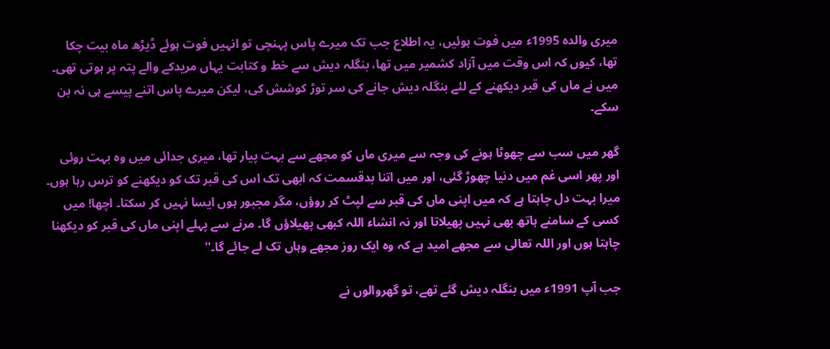میری والدہ 1995ء میں فوت ہوئیں، یہ اطلاع جب تک میرے پاس پہنچی تو انہیں فوت ہوئے ڈیڑھ ماہ بیت چکا تھا، کیوں کہ اس وقت میں آزاد کشمیر میں تھا، بنگلہ دیش سے خط و کتابت یہاں مریدکے والے پتہ پر ہوتی تھی۔ میں نے ماں کی قبر دیکھنے کے لئے بنگلہ دیش جانے کی سر توڑ کوشش کی، لیکن میرے پاس اتنے پیسے ہی نہ بن سکے۔

گھر میں سب سے چھوٹا ہونے کی وجہ سے میری ماں کو مجھے سے بہت پیار تھا، میری جدائی میں وہ بہت روئی اور پھر اسی غم میں دنیا چھوڑ گئی، اور میں اتنا بدقسمت کہ ابھی تک اس کی قبر تک کو دیکھنے کو ترس رہا ہوں۔ میرا بہت دل چاہتا ہے کہ میں اپنی ماں کی قبر سے لپٹ کر روؤں، مگر مجبور ہوں ایسا نہیں کر سکتا۔ اچھا! میں کسی کے سامنے ہاتھ بھی نہیں پھیلاتا اور نہ انشاء اللہ کبھی پھیلاؤں گا۔ مرنے سے پہلے اپنی ماں کی قبر کو دیکھنا چاہتا ہوں اور اللہ تعالی سے مجھے امید ہے کہ وہ ایک روز مجھے وہاں تک لے جائے گا۔''

جب آپ 1991ء میں بنگلہ دیش گئے تھے، تو گھروالوں نے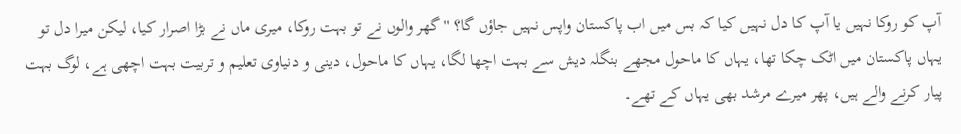آپ کو روکا نہیں یا آپ کا دل نہیں کیا کہ بس میں اب پاکستان واپس نہیں جاؤں گا؟ '' گھر والوں نے تو بہت روکا، میری ماں نے بڑا اصرار کیا، لیکن میرا دل تو یہاں پاکستان میں اٹک چکا تھا، یہاں کا ماحول مجھے بنگلہ دیش سے بہت اچھا لگا، یہاں کا ماحول، دینی و دنیاوی تعلیم و تربیت بہت اچھی ہے، لوگ بہت پیار کرنے والے ہیں، پھر میرے مرشد بھی یہاں کے تھے۔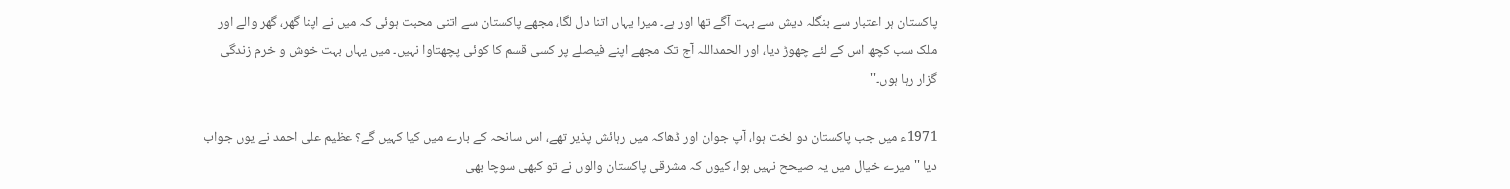پاکستان ہر اعتبار سے بنگلہ دیش سے بہت آگے تھا اور ہے۔ میرا یہاں اتنا دل لگا، مجھے پاکستان سے اتنی محبت ہوئی کہ میں نے اپنا گھر، گھر والے اور ملک سب کچھ اس کے لئے چھوڑ دیا، اور الحمداللہ آج تک مجھے اپنے فیصلے پر کسی قسم کا کوئی پچھتاوا نہیں۔ میں یہاں بہت خوش و خرم زندگی گزار رہا ہوں۔''

1971ء میں جب پاکستان دو لخت ہوا، آپ جوان اور ڈھاکہ میں رہائش پذیر تھے، اس سانحہ کے بارے میں کیا کہیں گے؟ عظیم علی احمد نے یوں جواب دیا '' میرے خیال میں یہ صیحح نہیں ہوا، کیوں کہ مشرقی پاکستان والوں نے تو کبھی سوچا بھی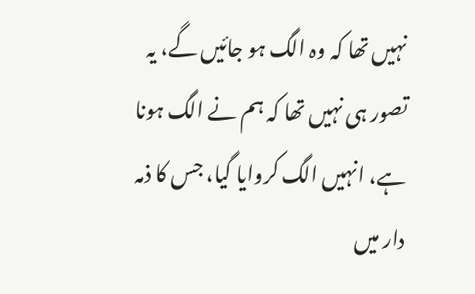نہیں تھا کہ وہ الگ ہو جائیں گے، یہ تصور ہی نہیں تھا کہ ہم نے الگ ہونا ہے، انہیں الگ کروایا گیا، جس کا ذمہ دار میں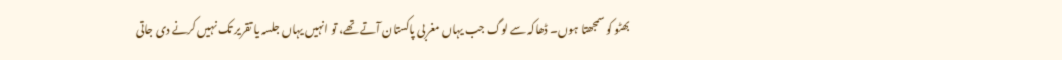بھٹو کو سمجھتا ہوں۔ ڈھاکہ سے لوگ جب یہاں مغربی پاکستان آتے تھے، تو انہیں یہاں جلسہ یا تقریر تک نہیں کرنے دی جاتی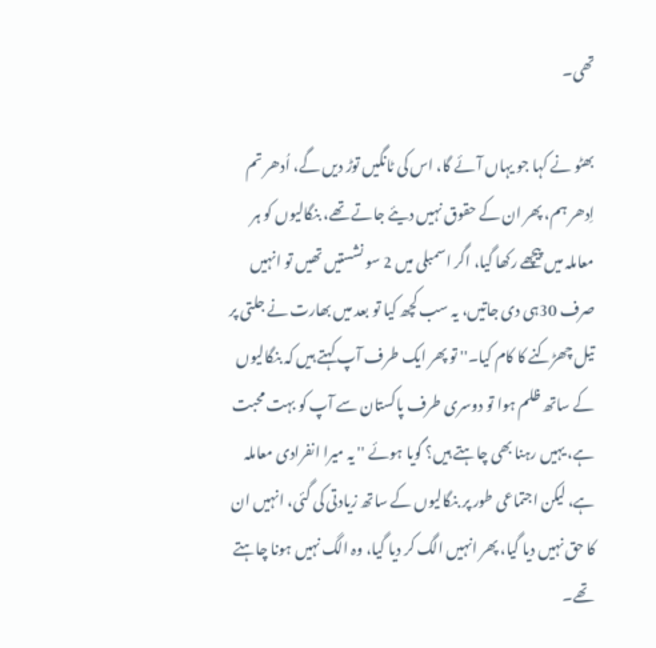تھی۔

بھٹو نے کہا جو یہاں آئے گا، اس کی ٹانگیں توڑ دیں گے، اُدھر تم اِدھر ہم، پھر ان کے حقوق نہیں دیئے جاتے تھے، بنگالیوں کو ہر معاملہ میں پیچھے رکھا گیا، اگر اسمبلی میں 2 سو نشستیں تھیں تو انہیں صرف 30ہی دی جاتیں، یہ سب کچھ کیا تو بعد میں بھارت نے جلتی پر تیل چھڑکنے کا کام کیا۔'' تو پھر ایک طرف آپ کہتے ہیں کہ بنگالیوں کے ساتھ ظلم ہوا تو دوسری طرف پاکستان سے آپ کو بہت محبت ہے، یہیں رہنا بھی چاہتے ہیں؟ گویا ہوئے '' یہ میرا انفرادی معاملہ ہے، لیکن اجتماعی طور پر بنگالیوں کے ساتھ زیادتی کی گئی، انہیں ان کا حق نہیں دیا گیا، پھر انہیں الگ کر دیا گیا، وہ الگ نہیں ہونا چاہتے تھے۔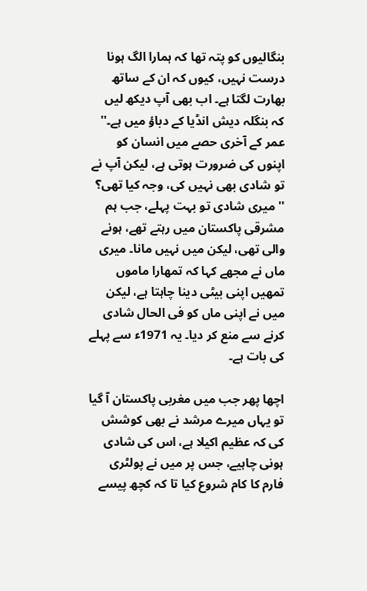بنگالیوں کو پتہ تھا کہ ہمارا الگ ہونا درست نہیں، کیوں کہ ان کے ساتھ بھارت لگتا ہے۔ اب بھی آپ دیکھ لیں کہ بنگلہ دیش انڈیا کے دباؤ میں ہے۔'' عمر کے آخری حصے میں انسان کو اپنوں کی ضرورت ہوتی ہے، لیکن آپ نے تو شادی بھی نہیں کی، وجہ کیا تھی؟ ''میری شادی تو بہت پہلے، جب ہم مشرقی پاکستان میں رہتے تھے، ہونے والی تھی، لیکن میں نہیں مانا۔ میری ماں نے مجھے کہا کہ تمھارا ماموں تمھیں اپنی بیٹی دینا چاہتا ہے، لیکن میں نے اپنی ماں کو فی الحال شادی کرنے سے منع کر دیا۔ یہ 1971ء سے پہلے کی بات ہے۔

اچھا پھر جب میں مغربی پاکستان آ گیا تو یہاں میرے مرشد نے بھی کوشش کی کہ عظیم اکیلا ہے، اس کی شادی ہونی چاہیے، جس پر میں نے پولٹری فارم کا کام شروع کیا تا کہ کچھ پیسے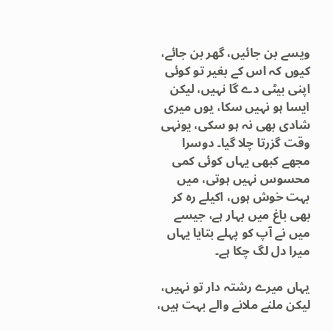ویسے بن جائیں، گھر بن جائے، کیوں کہ اس کے بغیر تو کوئی اپنی بیٹی دے گا نہیں، لیکن ایسا ہو نہیں سکا، یوں میری شادی بھی نہ ہو سکی، یونہی وقت گزرتا چلا گیا۔ دوسرا مجھے کبھی یہاں کوئی کمی محسوس نہیں ہوتی، میں بہت خوش ہوں، اکیلے رہ کر بھی باغ میں بہار ہے، جیسے میں نے آپ کو پہلے بتایا یہاں میرا دل لگ چکا ہے۔

یہاں میرے رشتہ دار تو نہیں، لیکن ملنے ملانے والے بہت ہیں،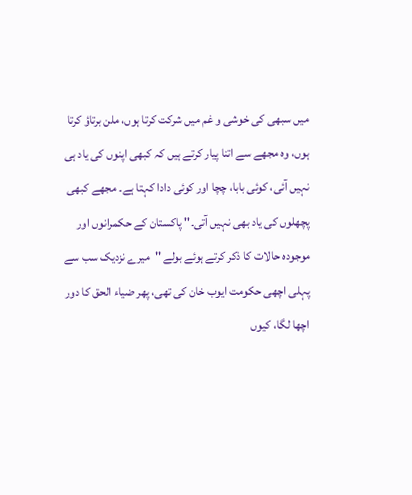میں سبھی کی خوشی و غم میں شرکت کرتا ہوں، ملن برتاؤ کرتا ہوں، وہ مجھے سے اتنا پیار کرتے ہیں کہ کبھی اپنوں کی یاد ہی نہیں آئی، کوئی بابا، چچا اور کوئی دادا کہتا ہے۔ مجھے کبھی پچھلوں کی یاد بھی نہیں آتی۔'' پاکستان کے حکمرانوں اور موجودہ حالات کا ذکر کرتے ہوئے بولے ''میرے نزدیک سب سے پہلی اچھی حکومت ایوب خان کی تھی، پھر ضیاء الحق کا دور اچھا لگا، کیوں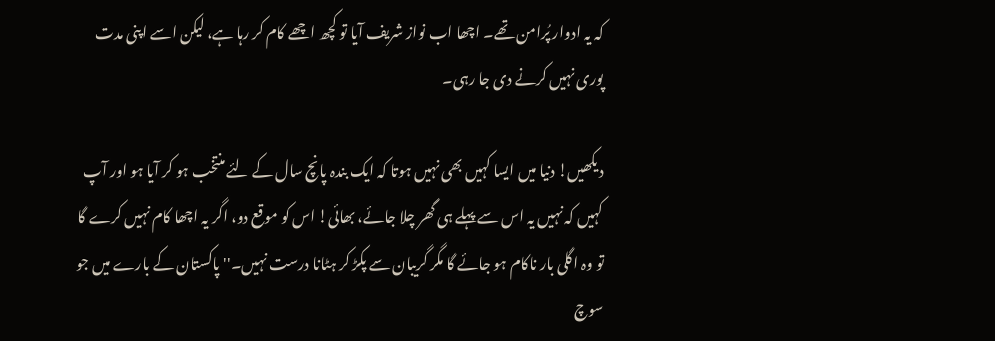کہ یہ ادوار پُرامن تھے۔ اچھا اب نواز شریف آیا تو کچھ اچھے کام کر رہا ہے، لیکن اسے اپنی مدت پوری نہیں کرنے دی جا رہی۔

دیکھیں! دنیا میں ایسا کہیں بھی نہیں ہوتا کہ ایک بندہ پانچ سال کے لئے منتخب ہو کر آیا ہو اور آپ کہیں کہ نہیں یہ اس سے پہلے ہی گھر چلا جائے، بھائی! اس کو موقع دو، اگر یہ اچھا کام نہیں کرے گا تو وہ اگلی بار ناکام ہو جائے گا مگر گریبان سے پکڑ کر ہٹانا درست نہیں۔'' پاکستان کے بارے میں جو سوچ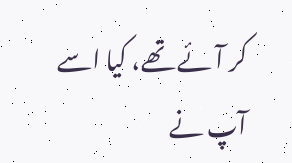کر آئے تھے، کیا اسے آپ نے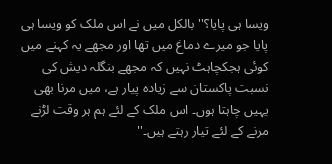ویسا ہی پایا؟'' بالکل میں نے اس ملک کو ویسا ہی پایا جو میرے دماغ میں تھا اور مجھے یہ کہنے میں کوئی ہجکچاہٹ نہیں کہ مجھے بنگلہ دیش کی نسبت پاکستان سے زیادہ پیار ہے، میں مرنا بھی یہیں چاہتا ہوں۔ اس ملک کے لئے ہم ہر وقت لڑنے مرنے کے لئے تیار رہتے ہیں۔''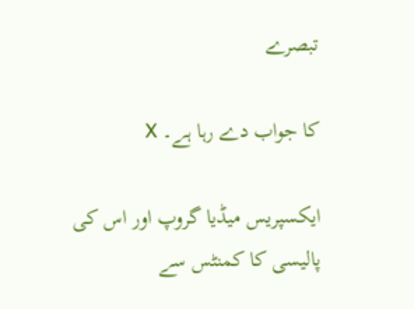تبصرے

کا جواب دے رہا ہے۔ X

ایکسپریس میڈیا گروپ اور اس کی پالیسی کا کمنٹس سے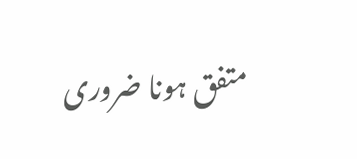متفق ہونا ضروری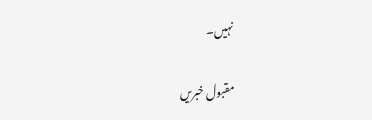نہیں۔

مقبول خبریں